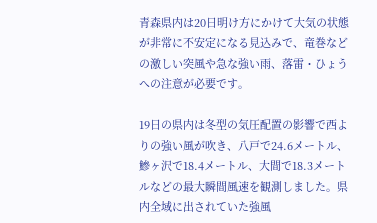青森県内は20日明け方にかけて大気の状態が非常に不安定になる見込みで、竜巻などの激しい突風や急な強い雨、落雷・ひょうへの注意が必要です。

19日の県内は冬型の気圧配置の影響で西よりの強い風が吹き、八戸で24.6メートル、鰺ヶ沢で18.4メートル、大間で18.3メートルなどの最大瞬間風速を観測しました。県内全域に出されていた強風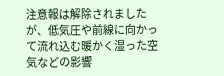注意報は解除されましたが、低気圧や前線に向かって流れ込む暖かく湿った空気などの影響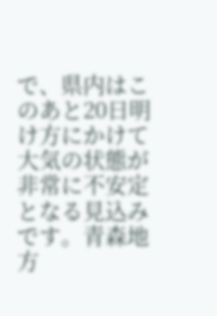で、県内はこのあと20日明け方にかけて大気の状態が非常に不安定となる見込みです。青森地方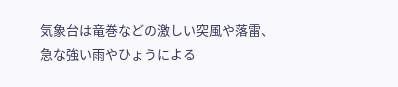気象台は竜巻などの激しい突風や落雷、急な強い雨やひょうによる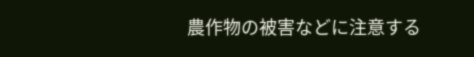農作物の被害などに注意する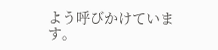よう呼びかけています。